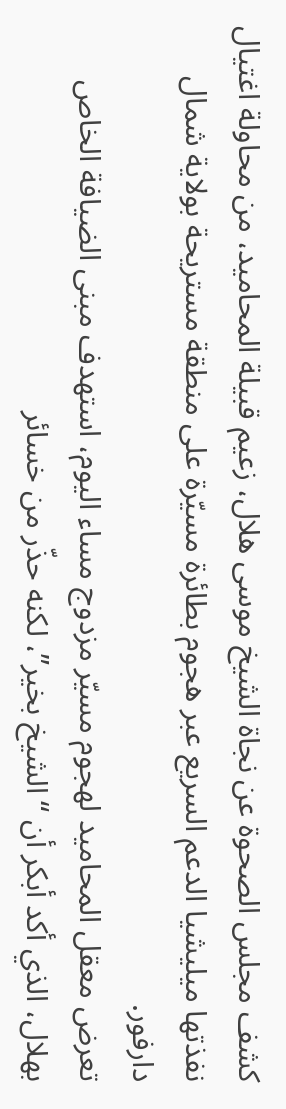كشف مجلس الصحوة عن نجاة الشيخ موسى هلال، زعيم قبيلة المحاميد، من محاولة اغتيال نفذتها ميليشيا الدعم السريع عبر هجوم بطائرة مسيّرة على منطقة مستريحة بولاية شمال دارفور.
تعرض معقل المحاميد لهجوم مسيّر مزدوج مساء اليوم، استهدف مبنى الضيافة الخاص بهلال، الذي أكد أبكر أن “الشيخ بخير”، لكنه حذّر من خسائر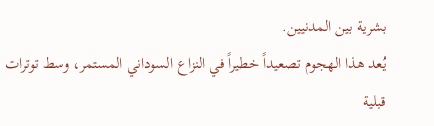بشرية بين المدنيين.
يُعد هذا الهجوم تصعيداً خطيراً في النزاع السوداني المستمر، وسط توترات قبلية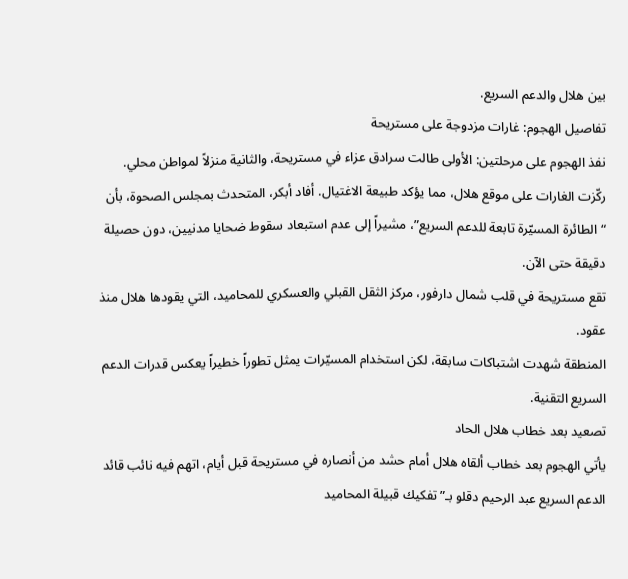بين هلال والدعم السريع.
تفاصيل الهجوم: غارات مزدوجة على مستريحة
نفذ الهجوم على مرحلتين: الأولى طالت سرادق عزاء في مستريحة، والثانية منزلاً لمواطن محلي.
ركّزت الغارات على موقع هلال، مما يؤكد طبيعة الاغتيال. أفاد أبكر، المتحدث بمجلس الصحوة، بأن “الطائرة المسيّرة تابعة للدعم السريع”، مشيراً إلى عدم استبعاد سقوط ضحايا مدنيين، دون حصيلة دقيقة حتى الآن.
تقع مستريحة في قلب شمال دارفور، مركز الثقل القبلي والعسكري للمحاميد، التي يقودها هلال منذ عقود.
المنطقة شهدت اشتباكات سابقة، لكن استخدام المسيّرات يمثل تطوراً خطيراً يعكس قدرات الدعم السريع التقنية.
تصعيد بعد خطاب هلال الحاد
يأتي الهجوم بعد خطاب ألقاه هلال أمام حشد من أنصاره في مستريحة قبل أيام، اتهم فيه نائب قائد الدعم السريع عبد الرحيم دقلو بـ”تفكيك قبيلة المحاميد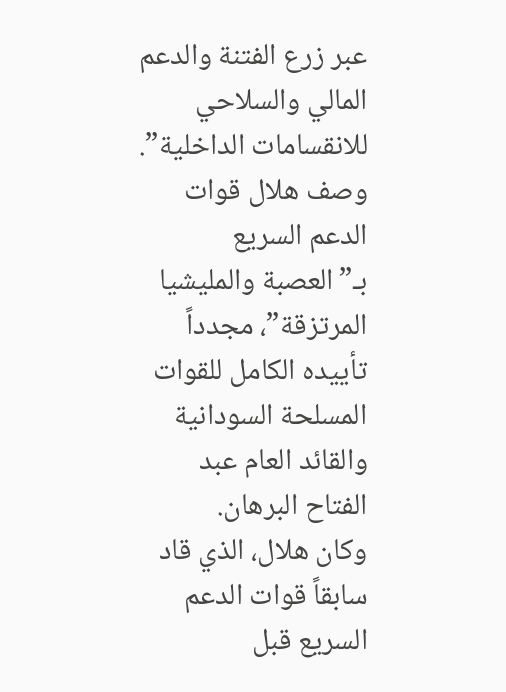عبر زرع الفتنة والدعم المالي والسلاحي للانقسامات الداخلية”.
وصف هلال قوات الدعم السريع بـ”العصبة والمليشيا المرتزقة”، مجدداً تأييده الكامل للقوات المسلحة السودانية والقائد العام عبد الفتاح البرهان.
وكان هلال، الذي قاد سابقاً قوات الدعم السريع قبل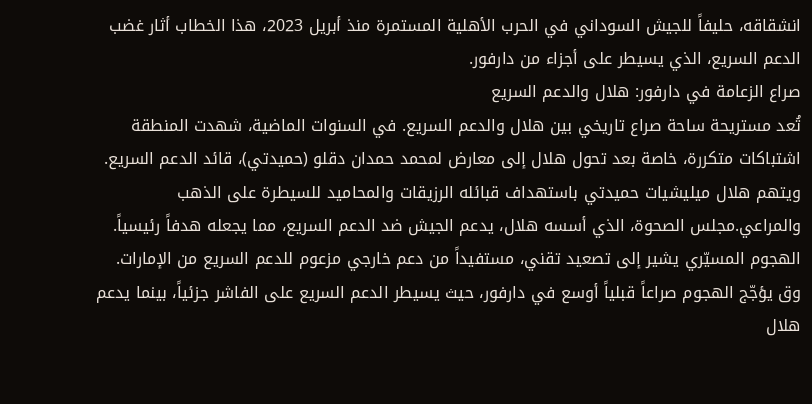انشقاقه، حليفاً للجيش السوداني في الحرب الأهلية المستمرة منذ أبريل 2023، هذا الخطاب أثار غضب الدعم السريع، الذي يسيطر على أجزاء من دارفور.
صراع الزعامة في دارفور: هلال والدعم السريع
تُعد مستريحة ساحة صراع تاريخي بين هلال والدعم السريع. في السنوات الماضية، شهدت المنطقة اشتباكات متكررة، خاصة بعد تحول هلال إلى معارض لمحمد حمدان دقلو (حميدتي)، قائد الدعم السريع.
ويتهم هلال ميليشيات حميدتي باستهداف قبائله الرزيقات والمحاميد للسيطرة على الذهب والمراعي.مجلس الصحوة، الذي أسسه هلال، يدعم الجيش ضد الدعم السريع، مما يجعله هدفاً رئيسياً.
الهجوم المسيّري يشير إلى تصعيد تقني، مستفيداً من دعم خارجي مزعوم للدعم السريع من الإمارات.
وق يؤجّج الهجوم صراعاً قبلياً أوسع في دارفور، حيث يسيطر الدعم السريع على الفاشر جزئياً، بينما يدعم هلال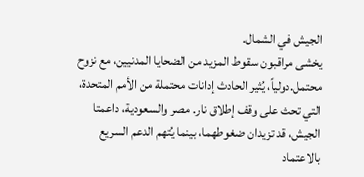الجيش في الشمال.
يخشى مراقبون سقوط المزيد من الضحايا المدنيين، مع نزوح محتمل.دولياً، يُثير الحادث إدانات محتملة من الأمم المتحدة، التي تحث على وقف إطلاق نار. مصر والسعودية، داعمتا الجيش، قد تزيدان ضغوطهما، بينما يُتهم الدعم السريع بالاعتماد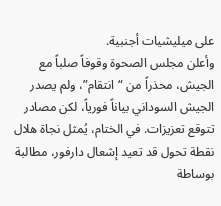على ميليشيات أجنبية.
وأعلن مجلس الصحوة وقوفاً صلباً مع الجيش، محذراً من “انتقام”، ولم يصدر الجيش السوداني بياناً فورياً، لكن مصادر تتوقع تعزيزات. في الختام، يُمثل نجاة هلال نقطة تحول قد تعيد إشعال دارفور، مطالبة بوساطة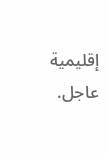إقليمية عاجل.